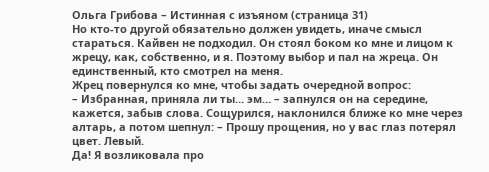Ольга Грибова – Истинная с изъяном (страница 31)
Но кто-то другой обязательно должен увидеть, иначе смысл стараться. Кайвен не подходил. Он стоял боком ко мне и лицом к жрецу, как, собственно, и я. Поэтому выбор и пал на жреца. Он единственный, кто смотрел на меня.
Жрец повернулся ко мне, чтобы задать очередной вопрос:
– Избранная, приняла ли ты… эм… – запнулся он на середине, кажется, забыв слова. Сощурился, наклонился ближе ко мне через алтарь, а потом шепнул: – Прошу прощения, но у вас глаз потерял цвет. Левый.
Да! Я возликовала про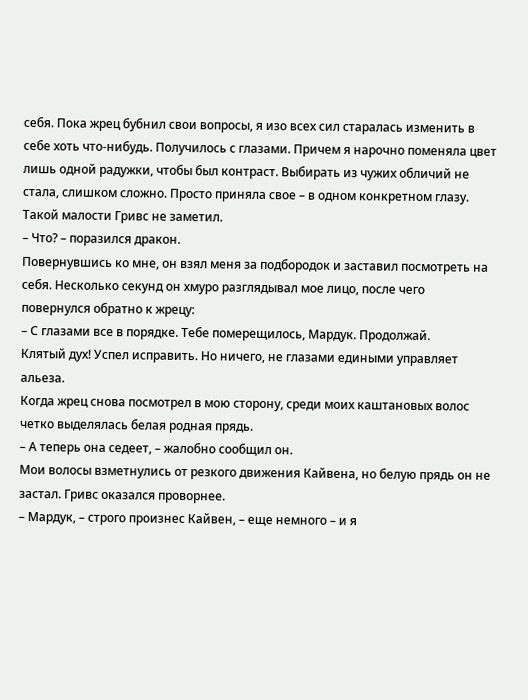себя. Пока жрец бубнил свои вопросы, я изо всех сил старалась изменить в себе хоть что-нибудь. Получилось с глазами. Причем я нарочно поменяла цвет лишь одной радужки, чтобы был контраст. Выбирать из чужих обличий не стала, слишком сложно. Просто приняла свое – в одном конкретном глазу. Такой малости Гривс не заметил.
– Что? – поразился дракон.
Повернувшись ко мне, он взял меня за подбородок и заставил посмотреть на себя. Несколько секунд он хмуро разглядывал мое лицо, после чего повернулся обратно к жрецу:
– С глазами все в порядке. Тебе померещилось, Мардук. Продолжай.
Клятый дух! Успел исправить. Но ничего, не глазами едиными управляет альеза.
Когда жрец снова посмотрел в мою сторону, среди моих каштановых волос четко выделялась белая родная прядь.
– А теперь она седеет, – жалобно сообщил он.
Мои волосы взметнулись от резкого движения Кайвена, но белую прядь он не застал. Гривс оказался проворнее.
– Мардук, – строго произнес Кайвен, – еще немного – и я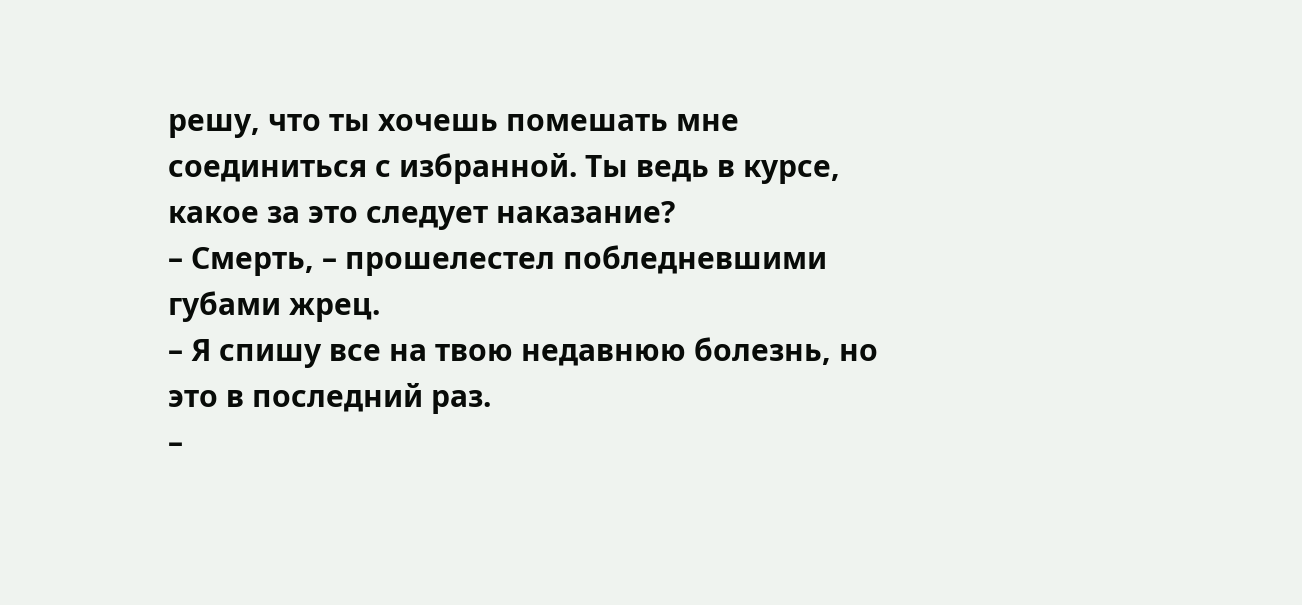решу, что ты хочешь помешать мне соединиться с избранной. Ты ведь в курсе, какое за это следует наказание?
– Смерть, – прошелестел побледневшими губами жрец.
– Я спишу все на твою недавнюю болезнь, но это в последний раз.
–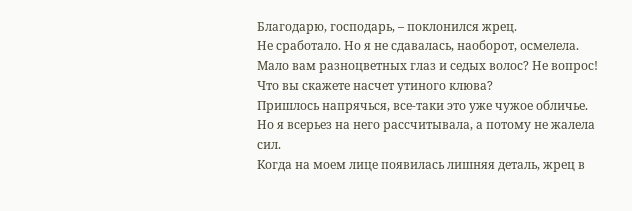Благодарю, господарь, – поклонился жрец.
Не сработало. Но я не сдавалась, наоборот, осмелела. Мало вам разноцветных глаз и седых волос? Не вопрос! Что вы скажете насчет утиного клюва?
Пришлось напрячься, все-таки это уже чужое обличье. Но я всерьез на него рассчитывала, а потому не жалела сил.
Когда на моем лице появилась лишняя деталь, жрец в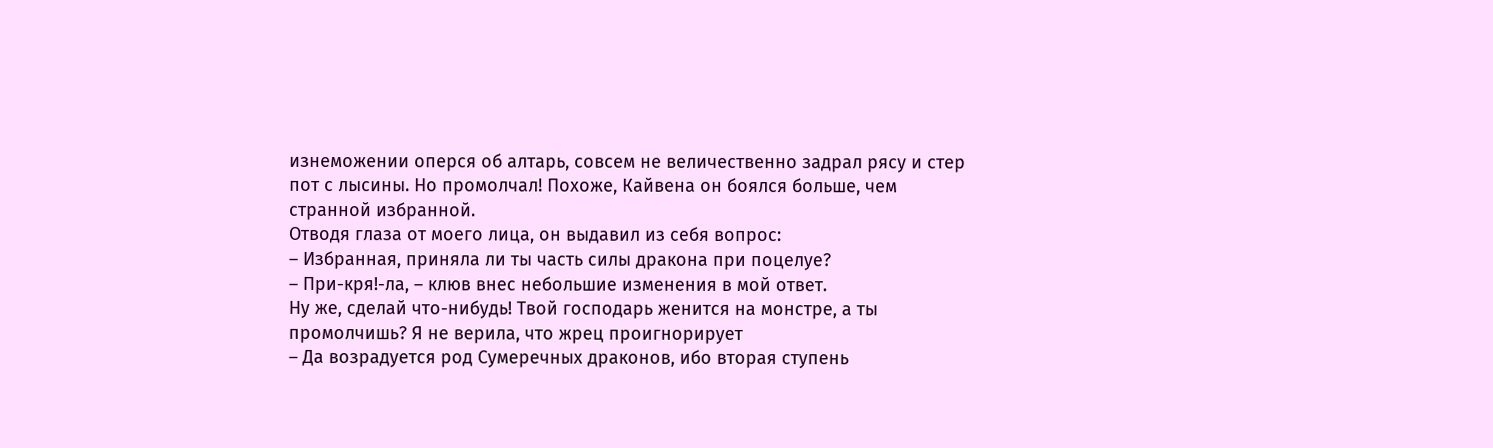изнеможении оперся об алтарь, совсем не величественно задрал рясу и стер пот с лысины. Но промолчал! Похоже, Кайвена он боялся больше, чем странной избранной.
Отводя глаза от моего лица, он выдавил из себя вопрос:
– Избранная, приняла ли ты часть силы дракона при поцелуе?
– При-кря!-ла, – клюв внес небольшие изменения в мой ответ.
Ну же, сделай что-нибудь! Твой господарь женится на монстре, а ты промолчишь? Я не верила, что жрец проигнорирует
– Да возрадуется род Сумеречных драконов, ибо вторая ступень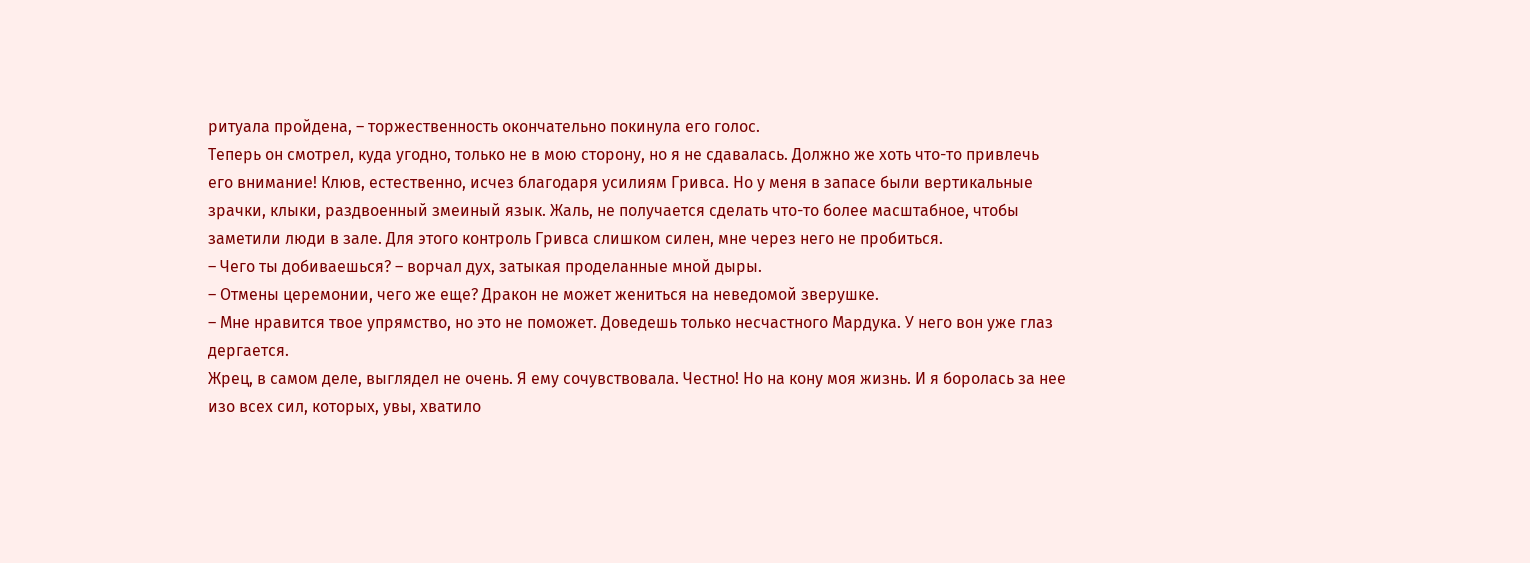ритуала пройдена, – торжественность окончательно покинула его голос.
Теперь он смотрел, куда угодно, только не в мою сторону, но я не сдавалась. Должно же хоть что-то привлечь его внимание! Клюв, естественно, исчез благодаря усилиям Гривса. Но у меня в запасе были вертикальные зрачки, клыки, раздвоенный змеиный язык. Жаль, не получается сделать что-то более масштабное, чтобы заметили люди в зале. Для этого контроль Гривса слишком силен, мне через него не пробиться.
– Чего ты добиваешься? – ворчал дух, затыкая проделанные мной дыры.
– Отмены церемонии, чего же еще? Дракон не может жениться на неведомой зверушке.
– Мне нравится твое упрямство, но это не поможет. Доведешь только несчастного Мардука. У него вон уже глаз дергается.
Жрец, в самом деле, выглядел не очень. Я ему сочувствовала. Честно! Но на кону моя жизнь. И я боролась за нее изо всех сил, которых, увы, хватило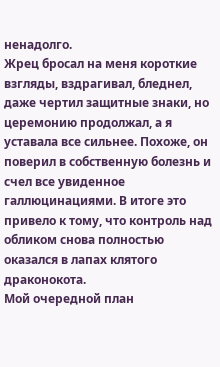ненадолго.
Жрец бросал на меня короткие взгляды, вздрагивал, бледнел, даже чертил защитные знаки, но церемонию продолжал, а я уставала все сильнее. Похоже, он поверил в собственную болезнь и счел все увиденное галлюцинациями. В итоге это привело к тому, что контроль над обликом снова полностью оказался в лапах клятого драконокота.
Мой очередной план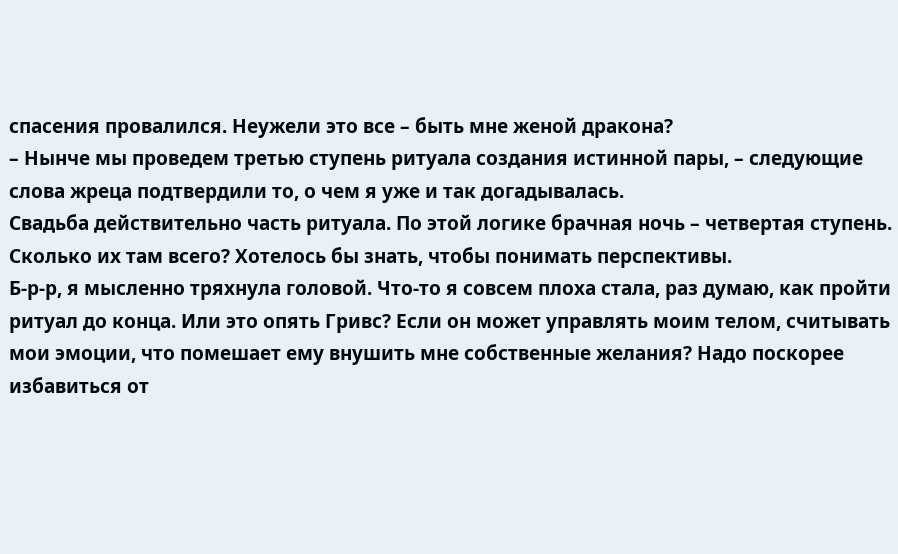спасения провалился. Неужели это все – быть мне женой дракона?
– Нынче мы проведем третью ступень ритуала создания истинной пары, – следующие слова жреца подтвердили то, о чем я уже и так догадывалась.
Свадьба действительно часть ритуала. По этой логике брачная ночь – четвертая ступень. Сколько их там всего? Хотелось бы знать, чтобы понимать перспективы.
Б-р-р, я мысленно тряхнула головой. Что-то я совсем плоха стала, раз думаю, как пройти ритуал до конца. Или это опять Гривс? Если он может управлять моим телом, считывать мои эмоции, что помешает ему внушить мне собственные желания? Надо поскорее избавиться от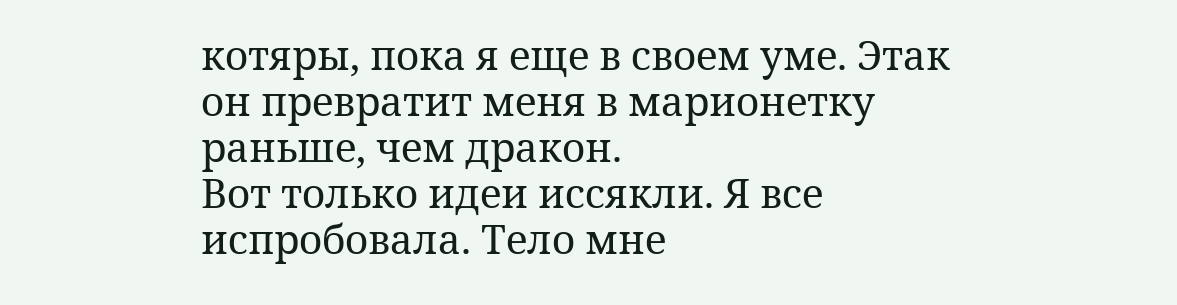котяры, пока я еще в своем уме. Этак он превратит меня в марионетку раньше, чем дракон.
Вот только идеи иссякли. Я все испробовала. Тело мне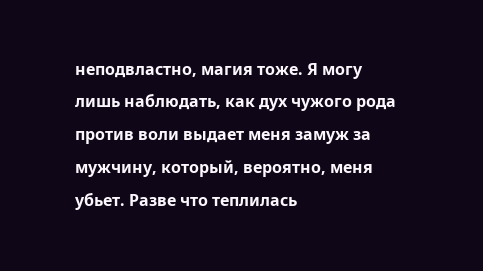неподвластно, магия тоже. Я могу лишь наблюдать, как дух чужого рода против воли выдает меня замуж за мужчину, который, вероятно, меня убьет. Разве что теплилась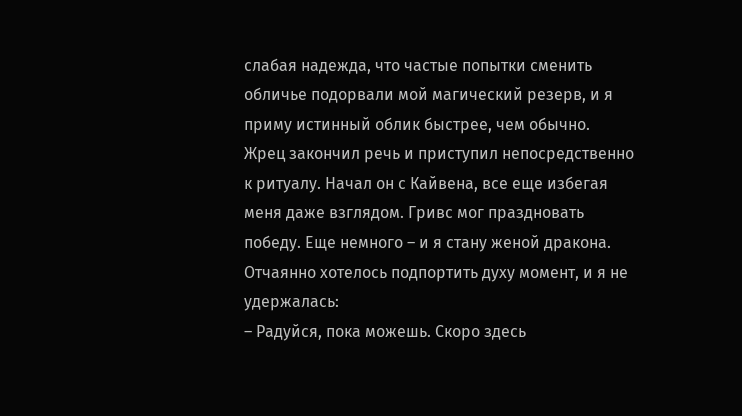слабая надежда, что частые попытки сменить обличье подорвали мой магический резерв, и я приму истинный облик быстрее, чем обычно.
Жрец закончил речь и приступил непосредственно к ритуалу. Начал он с Кайвена, все еще избегая меня даже взглядом. Гривс мог праздновать победу. Еще немного – и я стану женой дракона.
Отчаянно хотелось подпортить духу момент, и я не удержалась:
– Радуйся, пока можешь. Скоро здесь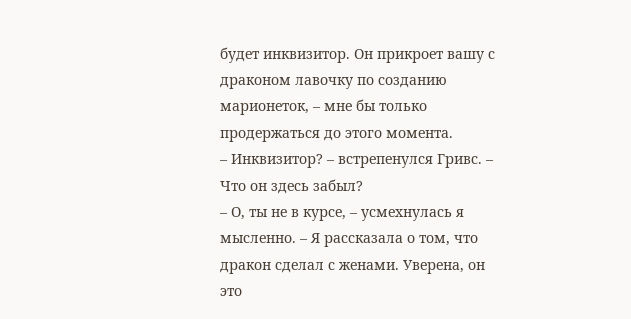будет инквизитор. Он прикроет вашу с драконом лавочку по созданию марионеток, – мне бы только продержаться до этого момента.
– Инквизитор? – встрепенулся Гривс. – Что он здесь забыл?
– О, ты не в курсе, – усмехнулась я мысленно. – Я рассказала о том, что дракон сделал с женами. Уверена, он это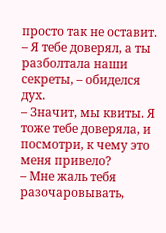просто так не оставит.
– Я тебе доверял, а ты разболтала наши секреты, – обиделся дух.
– Значит, мы квиты. Я тоже тебе доверяла, и посмотри, к чему это меня привело?
– Мне жаль тебя разочаровывать,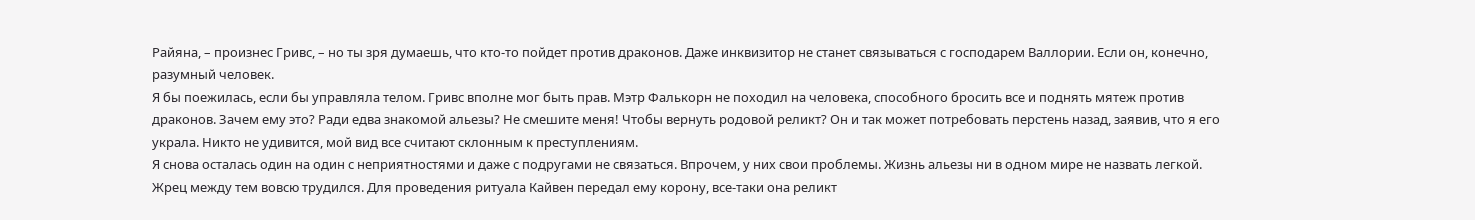Райяна, – произнес Гривс, – но ты зря думаешь, что кто-то пойдет против драконов. Даже инквизитор не станет связываться с господарем Валлории. Если он, конечно, разумный человек.
Я бы поежилась, если бы управляла телом. Гривс вполне мог быть прав. Мэтр Фалькорн не походил на человека, способного бросить все и поднять мятеж против драконов. Зачем ему это? Ради едва знакомой альезы? Не смешите меня! Чтобы вернуть родовой реликт? Он и так может потребовать перстень назад, заявив, что я его украла. Никто не удивится, мой вид все считают склонным к преступлениям.
Я снова осталась один на один с неприятностями и даже с подругами не связаться. Впрочем, у них свои проблемы. Жизнь альезы ни в одном мире не назвать легкой.
Жрец между тем вовсю трудился. Для проведения ритуала Кайвен передал ему корону, все-таки она реликт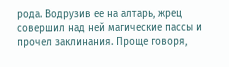рода. Водрузив ее на алтарь, жрец совершил над ней магические пассы и прочел заклинания. Проще говоря,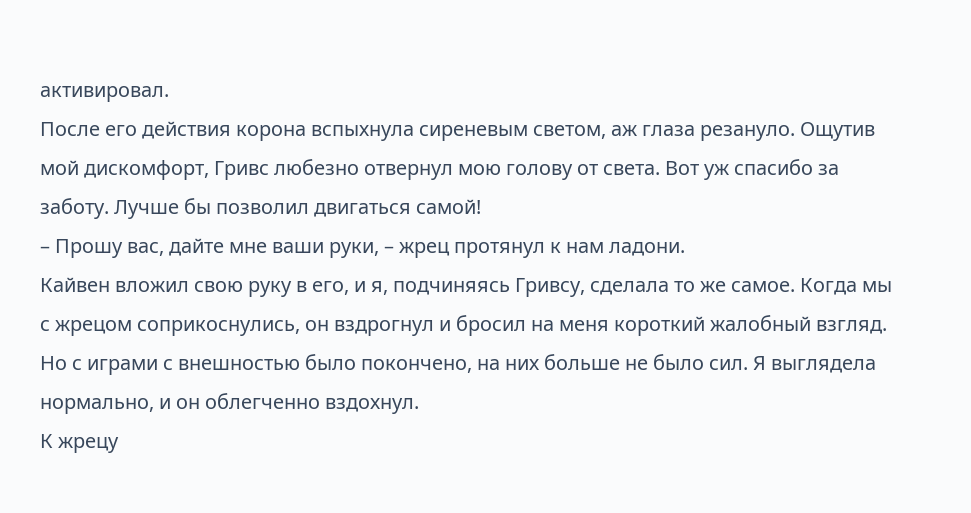активировал.
После его действия корона вспыхнула сиреневым светом, аж глаза резануло. Ощутив мой дискомфорт, Гривс любезно отвернул мою голову от света. Вот уж спасибо за заботу. Лучше бы позволил двигаться самой!
– Прошу вас, дайте мне ваши руки, – жрец протянул к нам ладони.
Кайвен вложил свою руку в его, и я, подчиняясь Гривсу, сделала то же самое. Когда мы с жрецом соприкоснулись, он вздрогнул и бросил на меня короткий жалобный взгляд. Но с играми с внешностью было покончено, на них больше не было сил. Я выглядела нормально, и он облегченно вздохнул.
К жрецу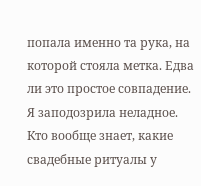попала именно та рука, на которой стояла метка. Едва ли это простое совпадение. Я заподозрила неладное. Кто вообще знает, какие свадебные ритуалы у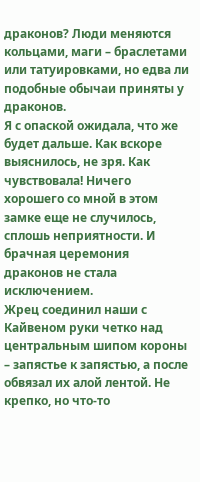драконов? Люди меняются кольцами, маги – браслетами или татуировками, но едва ли подобные обычаи приняты у драконов.
Я с опаской ожидала, что же будет дальше. Как вскоре выяснилось, не зря. Как чувствовала! Ничего хорошего со мной в этом замке еще не случилось, сплошь неприятности. И брачная церемония драконов не стала исключением.
Жрец соединил наши с Кайвеном руки четко над центральным шипом короны – запястье к запястью, а после обвязал их алой лентой. Не крепко, но что-то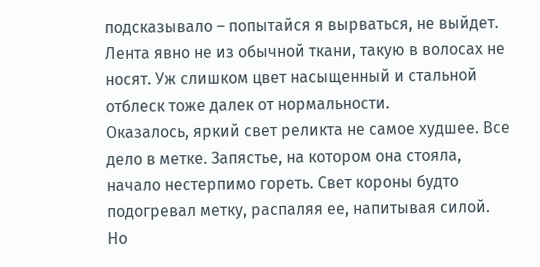подсказывало – попытайся я вырваться, не выйдет. Лента явно не из обычной ткани, такую в волосах не носят. Уж слишком цвет насыщенный и стальной отблеск тоже далек от нормальности.
Оказалось, яркий свет реликта не самое худшее. Все дело в метке. Запястье, на котором она стояла, начало нестерпимо гореть. Свет короны будто подогревал метку, распаляя ее, напитывая силой.
Но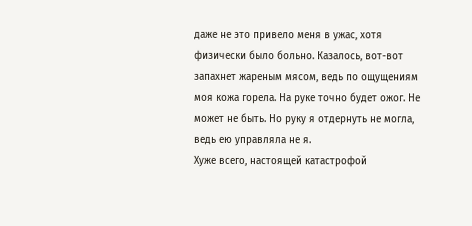даже не это привело меня в ужас, хотя физически было больно. Казалось, вот-вот запахнет жареным мясом, ведь по ощущениям моя кожа горела. На руке точно будет ожог. Не может не быть. Но руку я отдернуть не могла, ведь ею управляла не я.
Хуже всего, настоящей катастрофой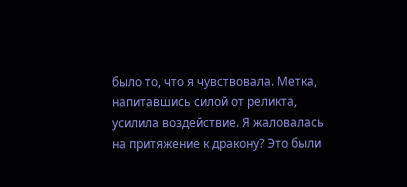было то, что я чувствовала. Метка, напитавшись силой от реликта, усилила воздействие. Я жаловалась на притяжение к дракону? Это были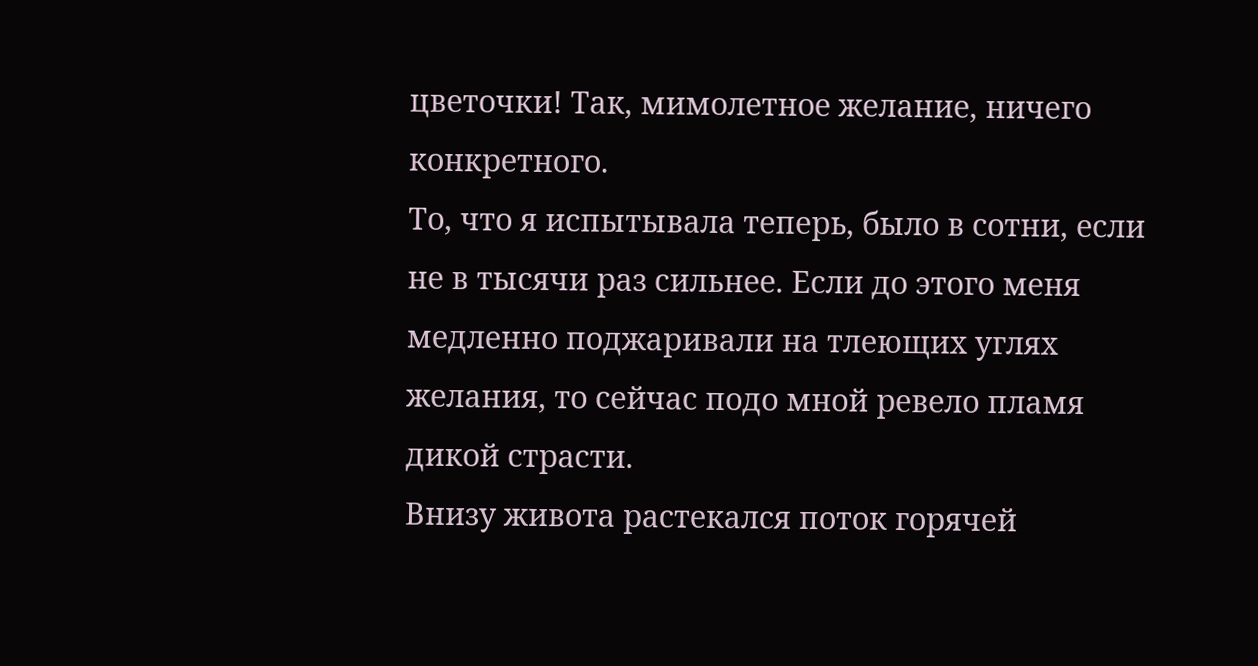цветочки! Так, мимолетное желание, ничего конкретного.
То, что я испытывала теперь, было в сотни, если не в тысячи раз сильнее. Если до этого меня медленно поджаривали на тлеющих углях желания, то сейчас подо мной ревело пламя дикой страсти.
Внизу живота растекался поток горячей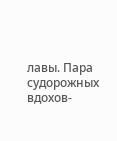лавы. Пара судорожных вдохов-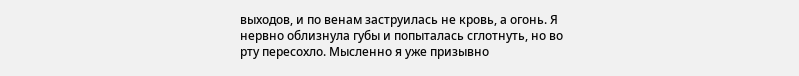выходов, и по венам заструилась не кровь, а огонь. Я нервно облизнула губы и попыталась сглотнуть, но во рту пересохло. Мысленно я уже призывно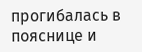прогибалась в пояснице и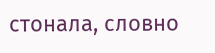стонала, словно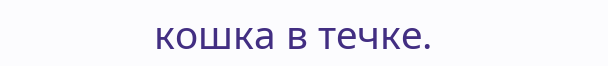кошка в течке.